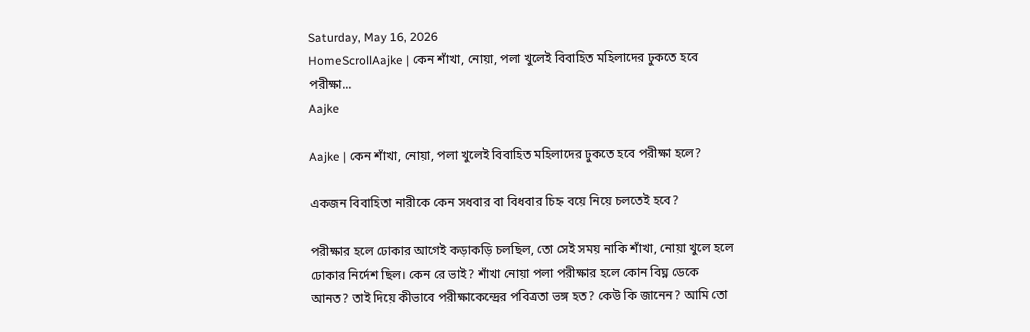Saturday, May 16, 2026
HomeScrollAajke | কেন শাঁখা, নোয়া, পলা খুলেই বিবাহিত মহিলাদের ঢুকতে হবে পরীক্ষা...
Aajke

Aajke | কেন শাঁখা, নোয়া, পলা খুলেই বিবাহিত মহিলাদের ঢুকতে হবে পরীক্ষা হলে?

একজন বিবাহিতা নারীকে কেন সধবার বা বিধবার চিহ্ন বয়ে নিয়ে চলতেই হবে?

পরীক্ষার হলে ঢোকার আগেই কড়াকড়ি চলছিল, তো সেই সময় নাকি শাঁখা, নোয়া খুলে হলে ঢোকার নির্দেশ ছিল। কেন রে ভাই? শাঁখা নোয়া পলা পরীক্ষার হলে কোন বিঘ্ন ডেকে আনত? তাই দিয়ে কীভাবে পরীক্ষাকেন্দ্রের পবিত্রতা ভঙ্গ হত? কেউ কি জানেন? আমি তো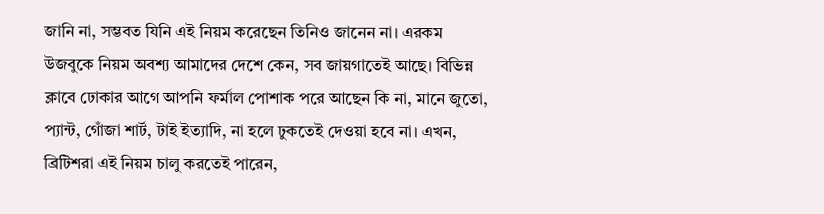জানি না, সম্ভবত যিনি এই নিয়ম করেছেন তিনিও জানেন না। এরকম উজবুকে নিয়ম অবশ্য আমাদের দেশে কেন, সব জায়গাতেই আছে। বিভিন্ন ক্লাবে ঢোকার আগে আপনি ফর্মাল পোশাক পরে আছেন কি না, মানে জুতো, প্যান্ট, গোঁজা শার্ট, টাই ইত্যাদি, না হলে ঢুকতেই দেওয়া হবে না। এখন, ব্রিটিশরা এই নিয়ম চালু করতেই পারেন,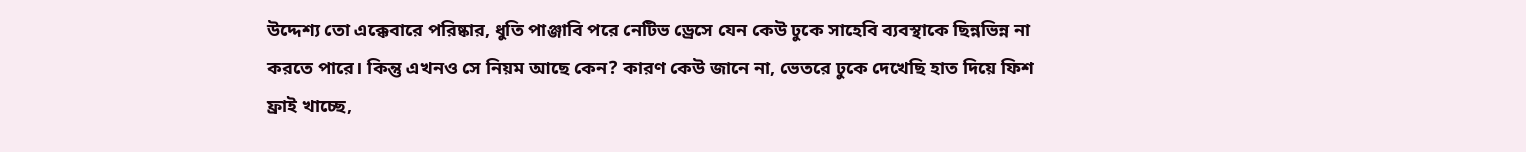উদ্দেশ্য তো এক্কেবারে পরিষ্কার, ধুতি পাঞ্জাবি পরে নেটিভ ড্রেসে যেন কেউ ঢুকে সাহেবি ব্যবস্থাকে ছিন্নভিন্ন না করতে পারে। কিন্তু এখনও সে নিয়ম আছে কেন? কারণ কেউ জানে না, ভেতরে ঢুকে দেখেছি হাত দিয়ে ফিশ ফ্রাই খাচ্ছে,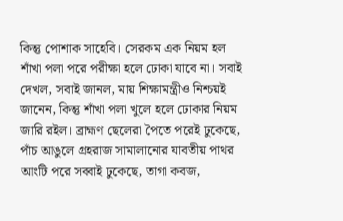কিন্তু পোশাক সাহেবি। সেরকম এক নিয়ম হল শাঁখা পলা পরে পরীক্ষা হলে ঢোকা যাবে না। সবাই দেখল, সবাই জানল, মায় শিক্ষামন্ত্রীও নিশ্চয়ই জানেন, কিন্তু শাঁখা পলা খুলে হলে ঢোকার নিয়ম জারি রইল। ব্রাহ্মণ ছেলেরা পৈতে পরেই ঢুকেছে, পাঁচ আঙুলে গ্রহরাজ সামালানোর যাবতীয় পাথর আংটি পরে সব্বাই ঢুকেছে, তাগা কবজ,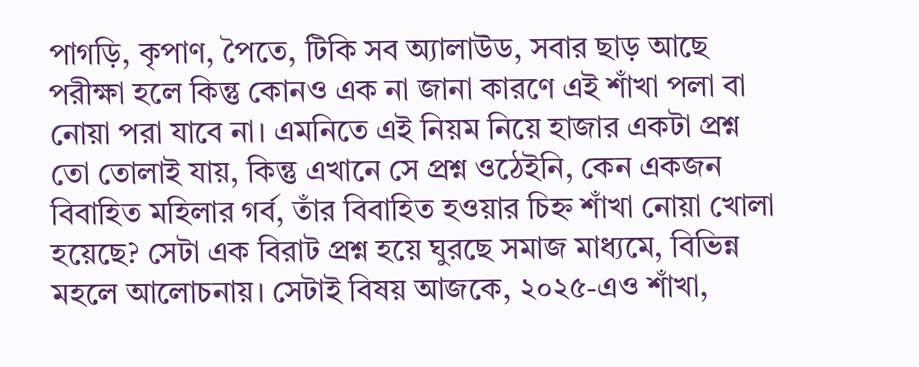পাগড়ি, কৃপাণ, পৈতে, টিকি সব অ্যালাউড, সবার ছাড় আছে পরীক্ষা হলে কিন্তু কোনও এক না জানা কারণে এই শাঁখা পলা বা নোয়া পরা যাবে না। এমনিতে এই নিয়ম নিয়ে হাজার একটা প্রশ্ন তো তোলাই যায়, কিন্তু এখানে সে প্রশ্ন ওঠেইনি, কেন একজন বিবাহিত মহিলার গর্ব, তাঁর বিবাহিত হওয়ার চিহ্ন শাঁখা নোয়া খোলা হয়েছে? সেটা এক বিরাট প্রশ্ন হয়ে ঘুরছে সমাজ মাধ্যমে, বিভিন্ন মহলে আলোচনায়। সেটাই বিষয় আজকে, ২০২৫-এও শাঁখা,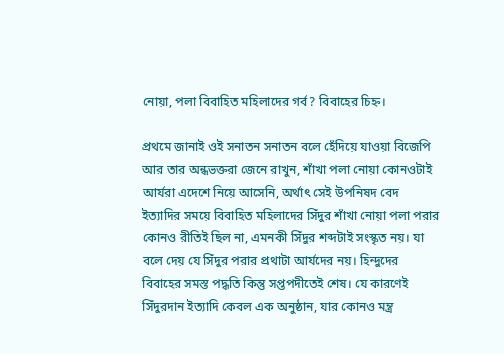নোয়া, পলা বিবাহিত মহিলাদের গর্ব? বিবাহের চিহ্ন।

প্রথমে জানাই ওই সনাতন সনাতন বলে হেঁদিয়ে যাওয়া বিজেপি আর তার অন্ধভক্তরা জেনে রাখুন, শাঁখা পলা নোয়া কোনওটাই আর্যরা এদেশে নিয়ে আসেনি, অর্থাৎ সেই উপনিষদ বেদ ইত্যাদির সময়ে বিবাহিত মহিলাদের সিঁদুর শাঁখা নোয়া পলা পরার কোনও রীতিই ছিল না, এমনকী সিঁদুর শব্দটাই সংস্কৃত নয়। যা বলে দেয় যে সিঁদুর পরার প্রথাটা আর্যদের নয়। হিন্দুদের বিবাহের সমস্ত পদ্ধতি কিন্তু সপ্তপদীতেই শেষ। যে কারণেই সিঁদুরদান ইত্যাদি কেবল এক অনুষ্ঠান, যার কোনও মন্ত্র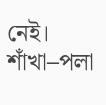নেই। শাঁখা–পলা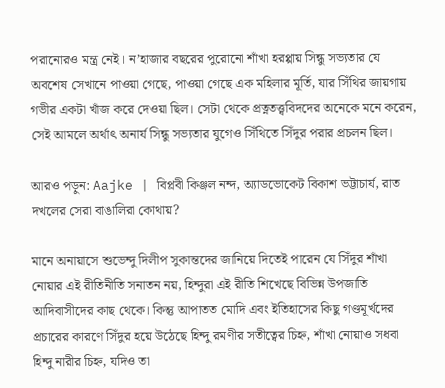পরানোরও মন্ত্র নেই। ন’হাজার বছরের পুরোনো শাঁখা হরপ্পায় সিন্ধু সভ্যতার যে অবশেষ সেখানে পাওয়া গেছে, পাওয়া গেছে এক মহিলার মূর্তি, যার সিঁথির জায়গায় গভীর একটা খাঁজ করে দেওয়া ছিল। সেটা থেকে প্রত্নতত্ত্ববিদদের অনেকে মনে করেন, সেই আমলে অর্থাৎ অনার্য সিন্ধু সভ্যতার যুগেও সিঁথিতে সিঁদুর পরার প্রচলন ছিল।

আরও পড়ুন: Aajke | বিপ্লবী কিঞ্জল নন্দ, অ্যাডভোকেট বিকাশ ভট্টাচার্য, রাত দখলের সেরা বাঙালিরা কোথায়?

মানে অনায়াসে শুভেন্দু দিলীপ সুকান্তদের জানিয়ে দিতেই পারেন যে সিঁদুর শাঁখা নোয়ার এই রীতিনীতি সনাতন নয়, হিন্দুরা এই রীতি শিখেছে বিভিন্ন উপজাতি আদিবাসীদের কাছ থেকে। কিন্তু আপাতত মোদি এবং ইতিহাসের কিছু গণ্ডমূর্খদের প্রচারের কারণে সিঁদুর হয়ে উঠেছে হিন্দু রমণীর সতীত্বের চিহ্ন, শাঁখা নোয়াও সধবা হিন্দু নারীর চিহ্ন, যদিও তা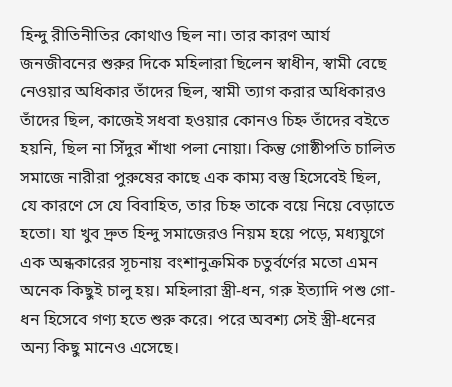হিন্দু রীতিনীতির কোথাও ছিল না। তার কারণ আর্য জনজীবনের শুরুর দিকে মহিলারা ছিলেন স্বাধীন, স্বামী বেছে নেওয়ার অধিকার তাঁদের ছিল, স্বামী ত্যাগ করার অধিকারও তাঁদের ছিল, কাজেই সধবা হওয়ার কোনও চিহ্ন তাঁদের বইতে হয়নি, ছিল না সিঁদুর শাঁখা পলা নোয়া। কিন্তু গোষ্ঠীপতি চালিত সমাজে নারীরা পুরুষের কাছে এক কাম্য বস্তু হিসেবেই ছিল, যে কারণে সে যে বিবাহিত, তার চিহ্ন তাকে বয়ে নিয়ে বেড়াতে হতো। যা খুব দ্রুত হিন্দু সমাজেরও নিয়ম হয়ে পড়ে, মধ্যযুগে এক অন্ধকারের সূচনায় বংশানুক্রমিক চতুর্বর্ণের মতো এমন অনেক কিছুই চালু হয়। মহিলারা স্ত্রী-ধন, গরু ইত্যাদি পশু গো-ধন হিসেবে গণ্য হতে শুরু করে। পরে অবশ্য সেই স্ত্রী-ধনের অন্য কিছু মানেও এসেছে।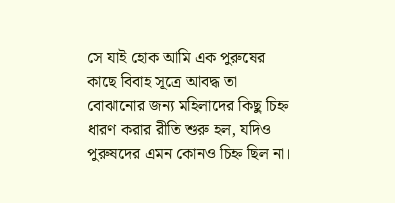সে যাই হোক আমি এক পুরুষের কাছে বিবাহ সূত্রে আবদ্ধ তা বোঝানোর জন্য মহিলাদের কিছু চিহ্ন ধারণ করার রীতি শুরু হল, যদিও পুরুষদের এমন কোনও চিহ্ন ছিল না।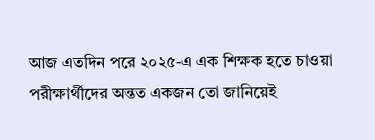আজ এতদিন পরে ২০২৫-এ এক শিক্ষক হতে চাওয়া পরীক্ষার্থীদের অন্তত একজন তো জানিয়েই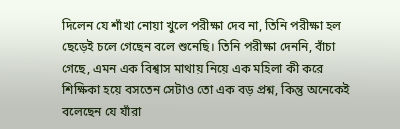দিলেন যে শাঁখা নোয়া খুলে পরীক্ষা দেব না, তিনি পরীক্ষা হল ছেড়েই চলে গেছেন বলে শুনেছি। তিনি পরীক্ষা দেননি, বাঁচা গেছে, এমন এক বিশ্বাস মাথায় নিয়ে এক মহিলা কী করে শিক্ষিকা হয়ে বসতেন সেটাও তো এক বড় প্রশ্ন, কিন্তু অনেকেই বলেছেন যে যাঁরা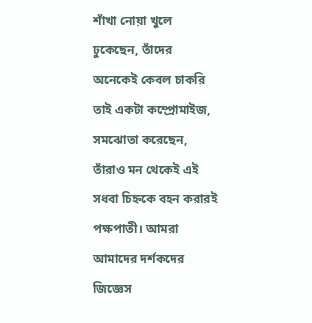শাঁখা নোয়া খুলে ঢুকেছেন, তাঁদের অনেকেই কেবল চাকরি তাই একটা কম্প্রোমাইজ, সমঝোতা করেছেন, তাঁরাও মন থেকেই এই সধবা চিহ্নকে বহন করারই পক্ষপাতী। আমরা আমাদের দর্শকদের জিজ্ঞেস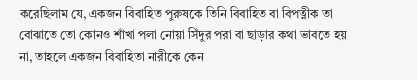করেছিলাম যে, একজন বিবাহিত পুরুষকে তিনি বিবাহিত বা বিপত্নীক তা বোঝাতে তো কোনও শাঁখা পলা নোয়া সিঁদুর পরা বা ছাড়ার কথা ভাবতে হয় না, তাহলে একজন বিবাহিতা নারীকে কেন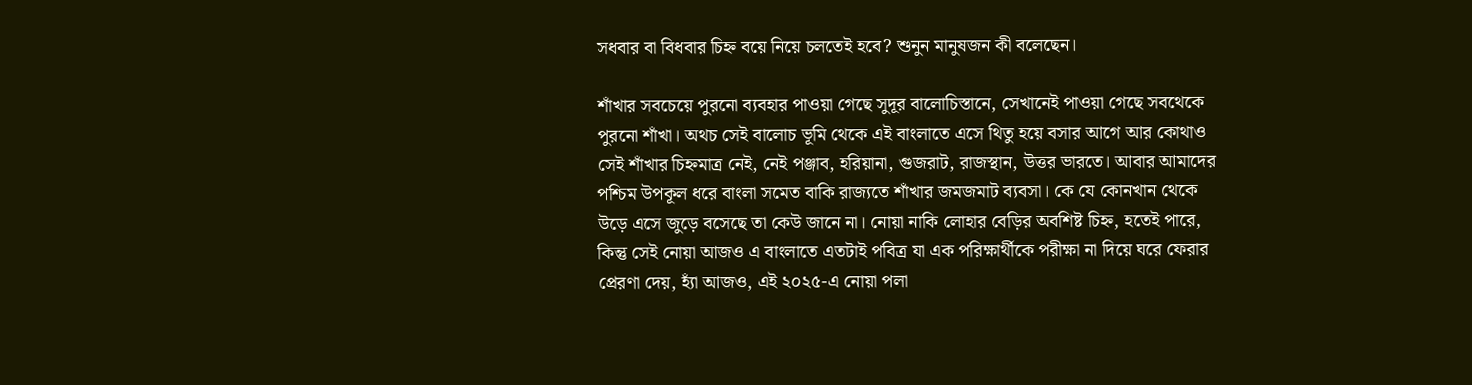সধবার বা বিধবার চিহ্ন বয়ে নিয়ে চলতেই হবে? শুনুন মানুষজন কী বলেছেন।

শাঁখার সবচেয়ে পুরনো ব্যবহার পাওয়া গেছে সুদূর বালোচিস্তানে, সেখানেই পাওয়া গেছে সবথেকে পুরনো শাঁখা। অথচ সেই বালোচ ভূমি থেকে এই বাংলাতে এসে থিতু হয়ে বসার আগে আর কোথাও সেই শাঁখার চিহ্নমাত্র নেই, নেই পঞ্জাব, হরিয়ানা, গুজরাট, রাজস্থান, উত্তর ভারতে। আবার আমাদের পশ্চিম উপকূল ধরে বাংলা সমেত বাকি রাজ্যতে শাঁখার জমজমাট ব্যবসা। কে যে কোনখান থেকে উড়ে এসে জুড়ে বসেছে তা কেউ জানে না। নোয়া নাকি লোহার বেড়ির অবশিষ্ট চিহ্ন, হতেই পারে, কিন্তু সেই নোয়া আজও এ বাংলাতে এতটাই পবিত্র যা এক পরিক্ষার্থীকে পরীক্ষা না দিয়ে ঘরে ফেরার প্রেরণা দেয়, হ্যাঁ আজও, এই ২০২৫-এ নোয়া পলা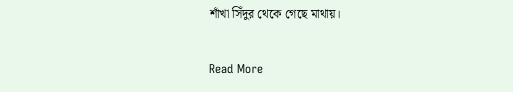শাঁখা সিঁদুর থেকে গেছে মাথায়।

Read More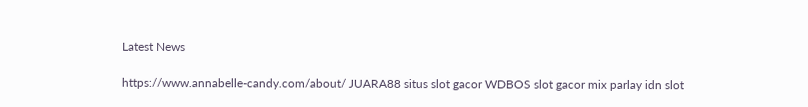Latest News

https://www.annabelle-candy.com/about/ JUARA88 situs slot gacor WDBOS slot gacor mix parlay idn slot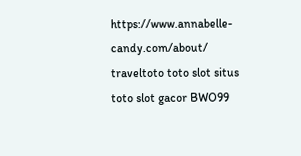https://www.annabelle-candy.com/about/ traveltoto toto slot situs toto slot gacor BWO99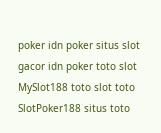poker idn poker situs slot gacor idn poker toto slot MySlot188 toto slot toto SlotPoker188 situs toto